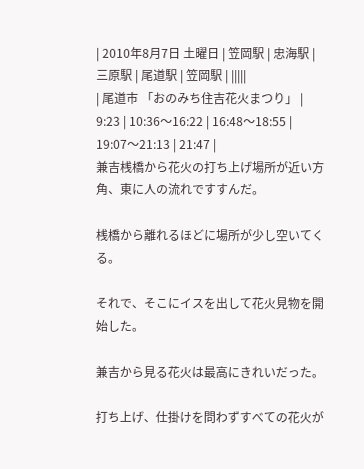| 2010年8月7日 土曜日 | 笠岡駅 | 忠海駅 | 三原駅 | 尾道駅 | 笠岡駅 | |||||
| 尾道市 「おのみち住吉花火まつり」 | 9:23 | 10:36〜16:22 | 16:48〜18:55 | 19:07〜21:13 | 21:47 |
兼吉桟橋から花火の打ち上げ場所が近い方角、東に人の流れですすんだ。

桟橋から離れるほどに場所が少し空いてくる。

それで、そこにイスを出して花火見物を開始した。

兼吉から見る花火は最高にきれいだった。

打ち上げ、仕掛けを問わずすべての花火が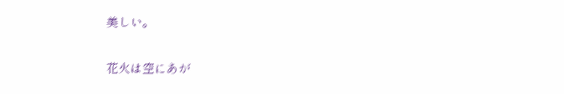美しい。

花火は空にあが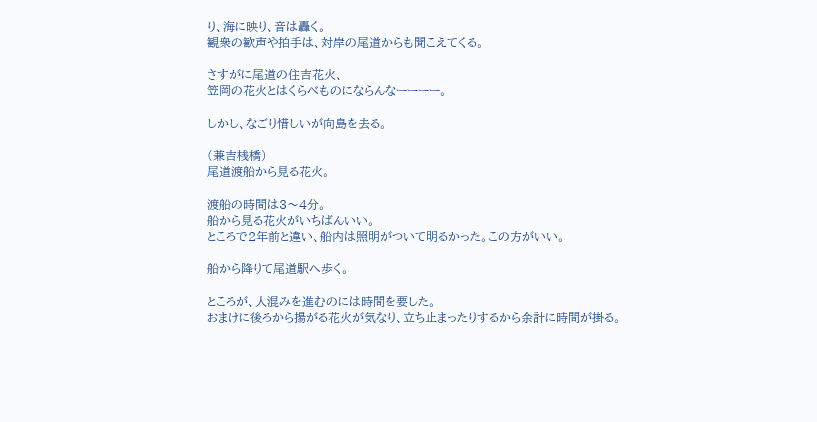り、海に映り、音は轟く。
観衆の歓声や拍手は、対岸の尾道からも聞こえてくる。

さすがに尾道の住吉花火、
笠岡の花火とはくらべものにならんなーーーー。

しかし、なごり惜しいが向島を去る。

(兼吉桟橋)
尾道渡船から見る花火。

渡船の時間は3〜4分。
船から見る花火がいちばんいい。
ところで2年前と違い、船内は照明がついて明るかった。この方がいい。

船から降りて尾道駅へ歩く。

ところが、人混みを進むのには時間を要した。
おまけに後ろから揚がる花火が気なり、立ち止まったりするから余計に時間が掛る。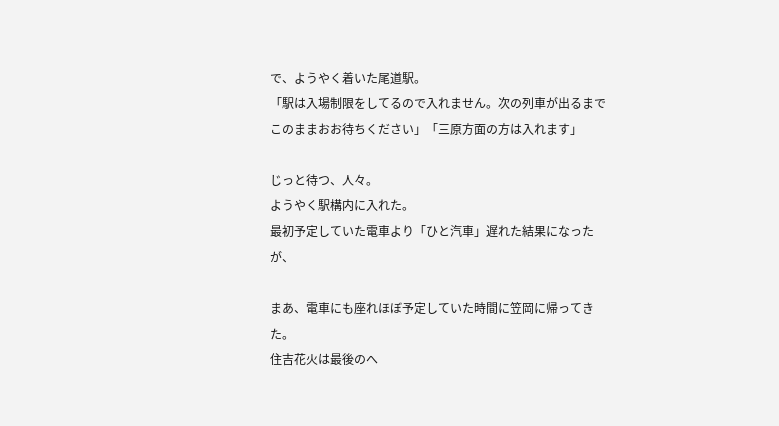で、ようやく着いた尾道駅。
「駅は入場制限をしてるので入れません。次の列車が出るまでこのままおお待ちください」「三原方面の方は入れます」

じっと待つ、人々。
ようやく駅構内に入れた。
最初予定していた電車より「ひと汽車」遅れた結果になったが、

まあ、電車にも座れほぼ予定していた時間に笠岡に帰ってきた。
住吉花火は最後のへ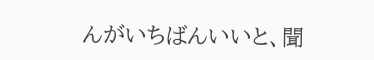んがいちばんいいと、聞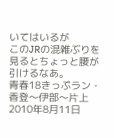いてはいるが
このJRの混雑ぶりを見るとちょっと腰が引けるなあ。
青春18きっぷラン・香登〜伊部〜片上
2010年8月11日